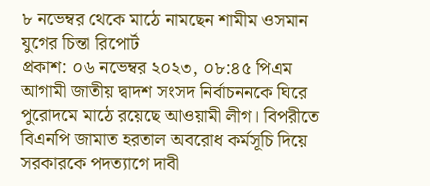৮ নভেম্বর থেকে মাঠে নামছেন শামীম ওসমান
যুগের চিন্তা রিপোর্ট
প্রকাশ: ০৬ নভেম্বর ২০২৩, ০৮:৪৫ পিএম
আগামী জাতীয় দ্বাদশ সংসদ নির্বাচননকে ঘিরে পুরোদমে মাঠে রয়েছে আওয়ামী লীগ। বিপরীতে বিএনপি জামাত হরতাল অবরোধ কর্মসূচি দিয়ে সরকারকে পদত্যাগে দাবী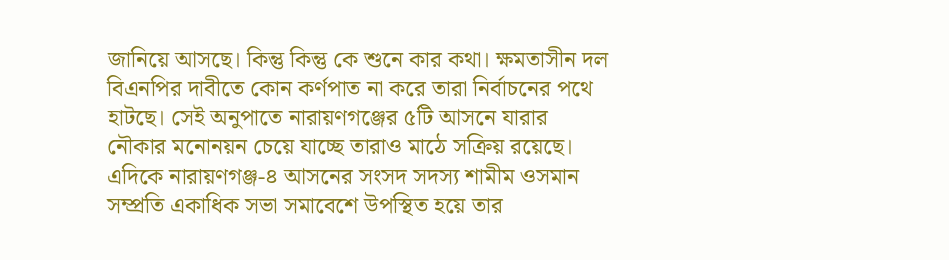জানিয়ে আসছে। কিন্তু কিন্তু কে শুনে কার কথা। ক্ষমতাসীন দল বিএনপির দাবীতে কোন কর্ণপাত না করে তারা নির্বাচনের পথে হাটছে। সেই অনুপাতে নারায়ণগঞ্জের ৫টি আসনে যারার নৌকার মনোনয়ন চেয়ে যাচ্ছে তারাও মাঠে সক্রিয় রয়েছে।
এদিকে নারায়ণগঞ্জ-৪ আসনের সংসদ সদস্য শামীম ওসমান সম্প্রতি একাধিক সভা সমাবেশে উপস্থিত হয়ে তার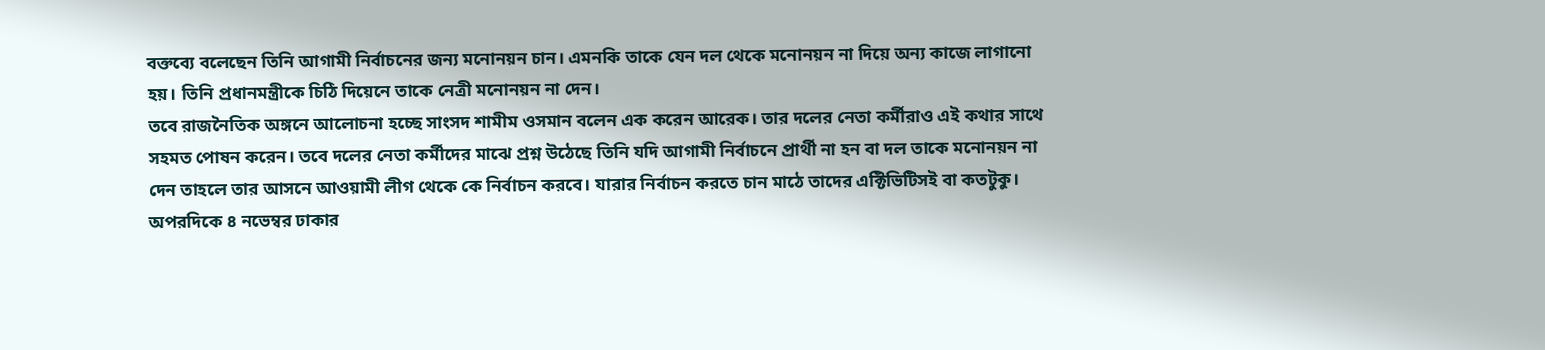বক্তব্যে বলেছেন তিনি আগামী নির্বাচনের জন্য মনোনয়ন চান। এমনকি তাকে যেন দল থেকে মনোনয়ন না দিয়ে অন্য কাজে লাগানো হয়। তিনি প্রধানমন্ত্রীকে চিঠি দিয়েনে তাকে নেত্রী মনোনয়ন না দেন।
তবে রাজনৈতিক অঙ্গনে আলোচনা হচ্ছে সাংসদ শামীম ওসমান বলেন এক করেন আরেক। তার দলের নেতা কর্মীরাও এই কথার সাথে সহমত পোষন করেন। তবে দলের নেতা কর্মীদের মাঝে প্রশ্ন উঠেছে তিনি যদি আগামী নির্বাচনে প্রার্থী না হন বা দল তাকে মনোনয়ন না দেন তাহলে তার আসনে আওয়ামী লীগ থেকে কে নির্বাচন করবে। যারার নির্বাচন করতে চান মাঠে তাদের এক্টিভিটিসই বা কতটুকু।
অপরদিকে ৪ নভেম্বর ঢাকার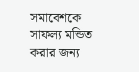সমাবেশকে সাফল্য মন্ডিত করার জন্য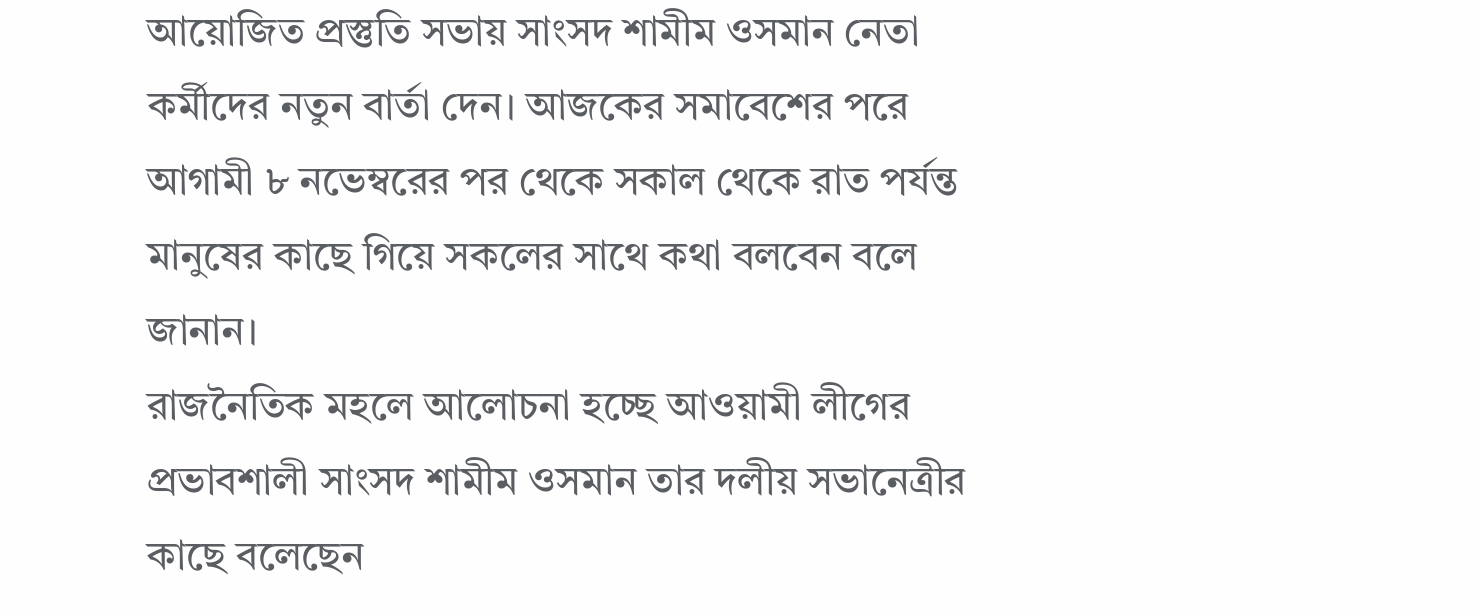আয়োজিত প্রস্তুতি সভায় সাংসদ শামীম ওসমান নেতা কর্মীদের নতুন বার্তা দেন। আজকের সমাবেশের পরে আগামী ৮ নভেম্বরের পর থেকে সকাল থেকে রাত পর্যন্ত মানুষের কাছে গিয়ে সকলের সাথে কথা বলবেন বলে জানান।
রাজনৈতিক মহলে আলোচনা হচ্ছে আওয়ামী লীগের প্রভাবশালী সাংসদ শামীম ওসমান তার দলীয় সভানেত্রীর কাছে বলেছেন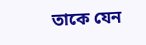তাকে যেন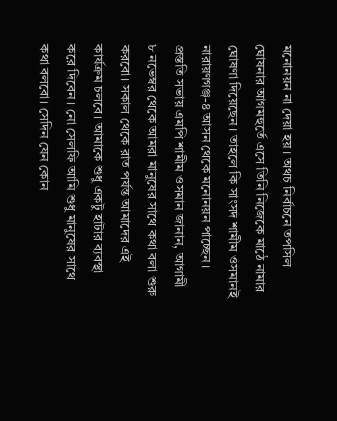মনোনয়ন না দেয়া হয়। অথচ নির্বাচনে তপসিল ঘোষনার আগমহুর্তে এসে তিনি নিজেকে মাঠে নামার ঘোষণা দিয়েছেন। তাহলে কি সাংসদ শামীম ওসমানই নারায়ণগঞ্জ-৪ আসন থেকে মনোনয়ন পাচ্ছেন।
প্রস্ততি সভায় এমপি শামীম ওসমান জানান, আগামী ৮ নভেম্বর থেকে আমরা মানুষের সাথে কথা বলা শুরু করবো। সকাল থেকে রাত পর্যন্ত আমাদের এই কার্যক্রম চলবে। আমাকে শুধু একটু হাটার ব্যবস্থা করে দিবেন। নো সেলফি আমি শুধু মানুষের সাথে কথা বলবো। সেদিন যেন কোন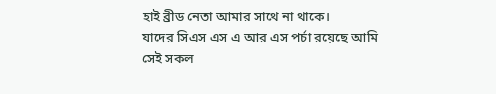হাই ব্রীড নেতা আমার সাথে না থাকে।
যাদের সিএস এস এ আর এস পর্চা রয়েছে আমি সেই সকল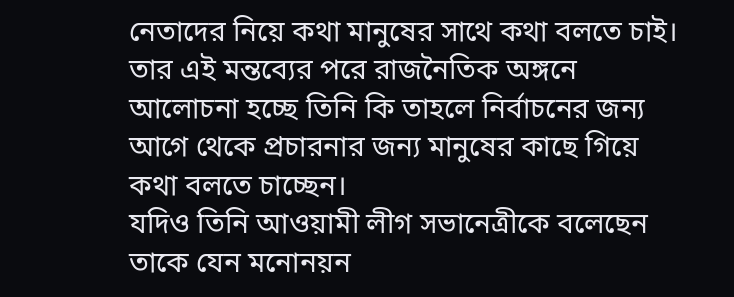নেতাদের নিয়ে কথা মানুষের সাথে কথা বলতে চাই। তার এই মন্তব্যের পরে রাজনৈতিক অঙ্গনে আলোচনা হচ্ছে তিনি কি তাহলে নির্বাচনের জন্য আগে থেকে প্রচারনার জন্য মানুষের কাছে গিয়ে কথা বলতে চাচ্ছেন।
যদিও তিনি আওয়ামী লীগ সভানেত্রীকে বলেছেন তাকে যেন মনোনয়ন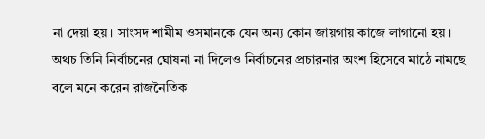না দেয়া হয়। সাংসদ শামীম ওসমানকে যেন অন্য কোন জায়গায় কাজে লাগানো হয়। অথচ তিনি নির্বাচনের ঘোষনা না দিলেও নির্বাচনের প্রচারনার অংশ হিসেবে মাঠে নামছে বলে মনে করেন রাজনৈতিক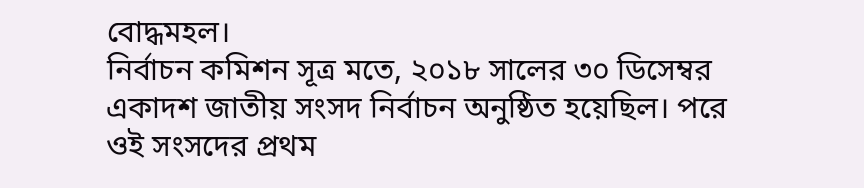বোদ্ধমহল।
নির্বাচন কমিশন সূত্র মতে, ২০১৮ সালের ৩০ ডিসেম্বর একাদশ জাতীয় সংসদ নির্বাচন অনুষ্ঠিত হয়েছিল। পরে ওই সংসদের প্রথম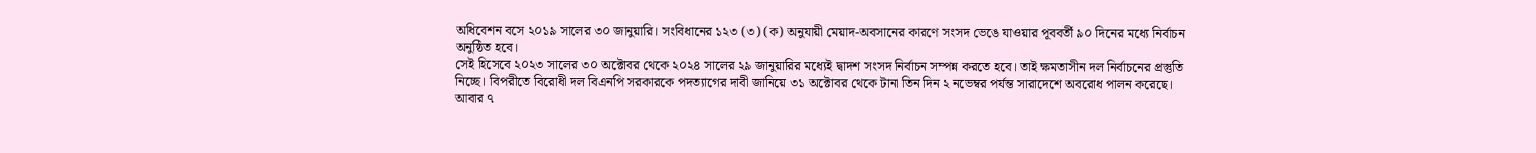অধিবেশন বসে ২০১৯ সালের ৩০ জানুয়ারি। সংবিধানের ১২৩ (৩) (ক) অনুযায়ী মেয়াদ-অবসানের কারণে সংসদ ভেঙে যাওয়ার পূববর্তী ৯০ দিনের মধ্যে নির্বাচন অনুষ্ঠিত হবে।
সেই হিসেবে ২০২৩ সালের ৩০ অক্টোবর থেকে ২০২৪ সালের ২৯ জানুয়ারির মধ্যেই দ্বাদশ সংসদ নির্বাচন সম্পন্ন করতে হবে। তাই ক্ষমতাসীন দল নির্বাচনের প্রস্তুতি নিচ্ছে। বিপরীতে বিরোধী দল বিএনপি সরকারকে পদত্যাগের দাবী জানিয়ে ৩১ অক্টোবর থেকে টানা তিন দিন ২ নভেম্বর পর্যন্ত সারাদেশে অবরোধ পালন করেছে।
আবার ৭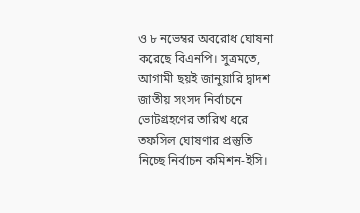ও ৮ নভেম্বর অবরোধ ঘোষনা করেছে বিএনপি। সুত্রমতে, আগামী ছয়ই জানুয়ারি দ্বাদশ জাতীয় সংসদ নির্বাচনে ভোটগ্রহণের তারিখ ধরে তফসিল ঘোষণার প্রস্তুতি নিচ্ছে নির্বাচন কমিশন-ইসি।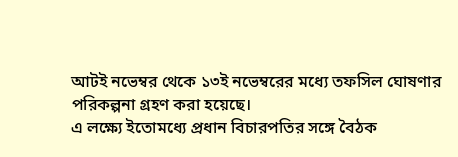আটই নভেম্বর থেকে ১৩ই নভেম্বরের মধ্যে তফসিল ঘোষণার পরিকল্পনা গ্রহণ করা হয়েছে।
এ লক্ষ্যে ইতোমধ্যে প্রধান বিচারপতির সঙ্গে বৈঠক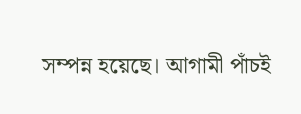সম্পন্ন হয়েছে। আগামী পাঁচই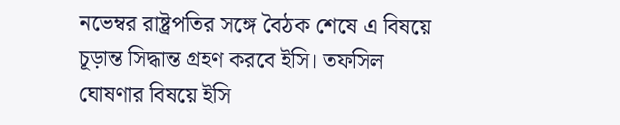নভেম্বর রাষ্ট্রপতির সঙ্গে বৈঠক শেষে এ বিষয়ে চূড়ান্ত সিদ্ধান্ত গ্রহণ করবে ইসি। তফসিল ঘোষণার বিষয়ে ইসি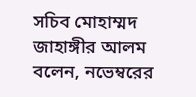সচিব মোহাম্মদ জাহাঙ্গীর আলম বলেন, নভেম্বরের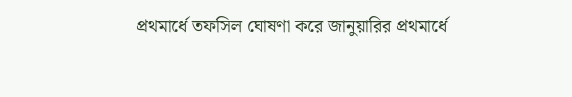প্রথমার্ধে তফসিল ঘোষণা করে জানুয়ারির প্রথমার্ধে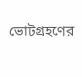ভোটগ্রহণের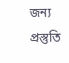জন্য প্রস্তুতি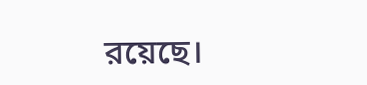রয়েছে।